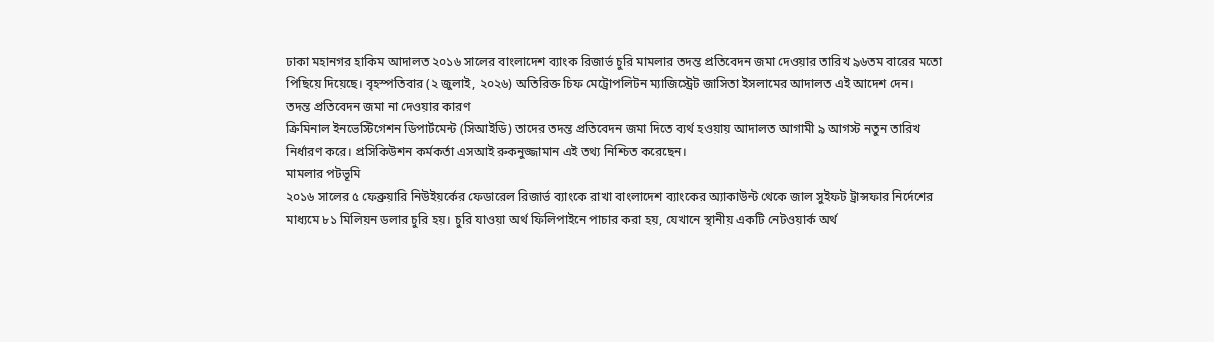ঢাকা মহানগর হাকিম আদালত ২০১৬ সালের বাংলাদেশ ব্যাংক রিজার্ভ চুরি মামলার তদন্ত প্রতিবেদন জমা দেওয়ার তারিখ ৯৬তম বারের মতো পিছিয়ে দিয়েছে। বৃহস্পতিবার (২ জুলাই, ২০২৬) অতিরিক্ত চিফ মেট্রোপলিটন ম্যাজিস্ট্রেট জাসিতা ইসলামের আদালত এই আদেশ দেন।
তদন্ত প্রতিবেদন জমা না দেওয়ার কারণ
ক্রিমিনাল ইনভেস্টিগেশন ডিপার্টমেন্ট (সিআইডি) তাদের তদন্ত প্রতিবেদন জমা দিতে ব্যর্থ হওয়ায় আদালত আগামী ৯ আগস্ট নতুন তারিখ নির্ধারণ করে। প্রসিকিউশন কর্মকর্তা এসআই রুকনুজ্জামান এই তথ্য নিশ্চিত করেছেন।
মামলার পটভূমি
২০১৬ সালের ৫ ফেব্রুয়ারি নিউইয়র্কের ফেডারেল রিজার্ভ ব্যাংকে রাখা বাংলাদেশ ব্যাংকের অ্যাকাউন্ট থেকে জাল সুইফট ট্রান্সফার নির্দেশের মাধ্যমে ৮১ মিলিয়ন ডলার চুরি হয়। চুরি যাওয়া অর্থ ফিলিপাইনে পাচার করা হয়, যেখানে স্থানীয় একটি নেটওয়ার্ক অর্থ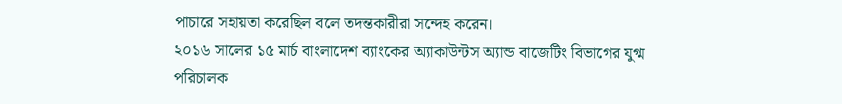পাচারে সহায়তা করেছিল বলে তদন্তকারীরা সন্দেহ করেন।
২০১৬ সালের ১৫ মার্চ বাংলাদেশ ব্যাংকের অ্যাকাউন্টস অ্যান্ড বাজেটিং বিভাগের যুগ্ম পরিচালক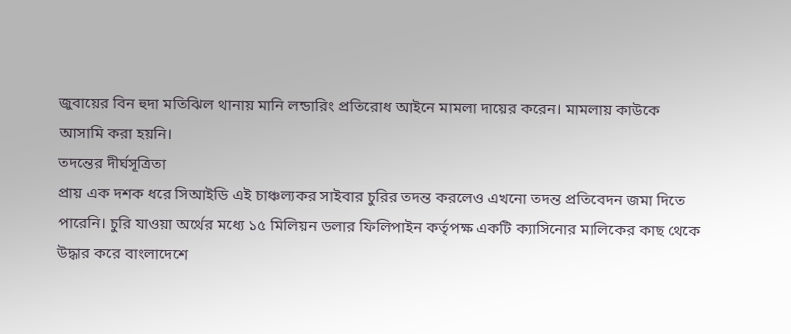জুবায়ের বিন হুদা মতিঝিল থানায় মানি লন্ডারিং প্রতিরোধ আইনে মামলা দায়ের করেন। মামলায় কাউকে আসামি করা হয়নি।
তদন্তের দীর্ঘসূত্রিতা
প্রায় এক দশক ধরে সিআইডি এই চাঞ্চল্যকর সাইবার চুরির তদন্ত করলেও এখনো তদন্ত প্রতিবেদন জমা দিতে পারেনি। চুরি যাওয়া অর্থের মধ্যে ১৫ মিলিয়ন ডলার ফিলিপাইন কর্তৃপক্ষ একটি ক্যাসিনোর মালিকের কাছ থেকে উদ্ধার করে বাংলাদেশে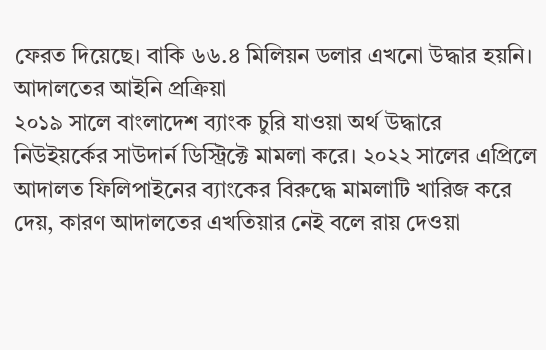ফেরত দিয়েছে। বাকি ৬৬.৪ মিলিয়ন ডলার এখনো উদ্ধার হয়নি।
আদালতের আইনি প্রক্রিয়া
২০১৯ সালে বাংলাদেশ ব্যাংক চুরি যাওয়া অর্থ উদ্ধারে নিউইয়র্কের সাউদার্ন ডিস্ট্রিক্টে মামলা করে। ২০২২ সালের এপ্রিলে আদালত ফিলিপাইনের ব্যাংকের বিরুদ্ধে মামলাটি খারিজ করে দেয়, কারণ আদালতের এখতিয়ার নেই বলে রায় দেওয়া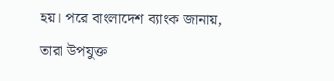হয়। পরে বাংলাদেশ ব্যাংক জানায়, তারা উপযুক্ত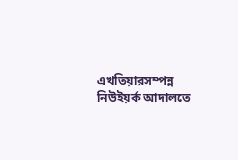এখতিয়ারসম্পন্ন নিউইয়র্ক আদালতে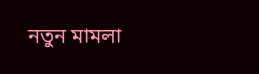নতুন মামলা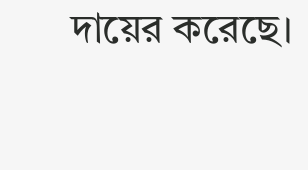দায়ের করেছে।